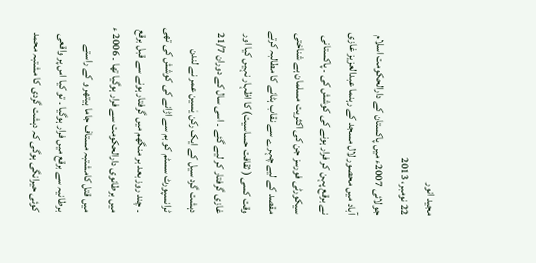مجید انور
22 نومبر، 2013
جولائی 2007ء میں پاکستان کے دارالحکومت اسلام آباد میں محصور لال مسجد کے رہنما عبدالعزیز غازی نے برقع پہن کر فرار ہونے کی کوشش کی ۔ پاکستانی سیکورٹی فورسز جن کی اکثریت مسلمان ہے شناختی مقصد کے لیے چہرے سے نقاب ہٹانے کا مطالبہ کرتے وقت کسی ( ثقافت حساسیت) کا اظہار نہیں کیا اور غازی گرفتار کر لیے گئے ۔ اسی سال کے دوران 21/7 دہشت گرد سیل کے ایک رکن یٰسین عمر نے لندن ٹرانسپورٹ سسٹم کو بم سے اڑانے کی کوشش کی تھی ۔ چند روز بعد بر منگھم میں گرفتار ہونے سے قبل برقع میں برطانوی دارالحکومت سے فرار ہوگیا تھا ۔ 2006 ء میں قتل کامشتبہ مستاف جاما ہیتھر و کے راستے برطانیہ سے برقع میں فرار ہوگیا ۔ تو کیا اس پر واقعی کوئی حیرانگی ہوگی کہ دہشت گردی کا مشتبہ محمد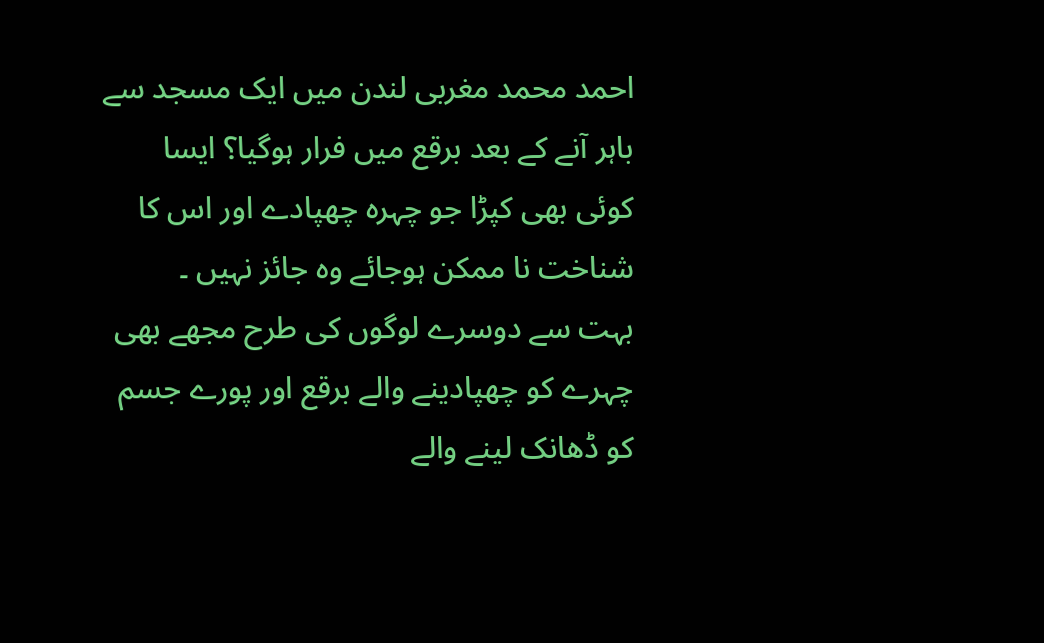احمد محمد مغربی لندن میں ایک مسجد سے باہر آنے کے بعد برقع میں فرار ہوگیا؟ ایسا کوئی بھی کپڑا جو چہرہ چھپادے اور اس کا شناخت نا ممکن ہوجائے وہ جائز نہیں ۔
بہت سے دوسرے لوگوں کی طرح مجھے بھی چہرے کو چھپادینے والے برقع اور پورے جسم کو ڈھانک لینے والے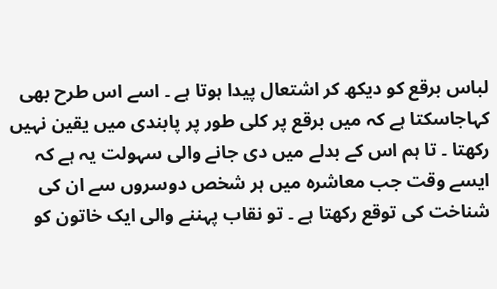لباس برقع کو دیکھ کر اشتعال پیدا ہوتا ہے ۔ اسے اس طرح بھی کہاجاسکتا ہے کہ میں برقع پر کلی طور پر پابندی میں یقین نہیں رکھتا ۔ تا ہم اس کے بدلے میں دی جانے والی سہولت یہ ہے کہ ایسے وقت جب معاشرہ میں ہر شخص دوسروں سے ان کی شناخت کی توقع رکھتا ہے ۔ تو نقاب پہننے والی ایک خاتون کو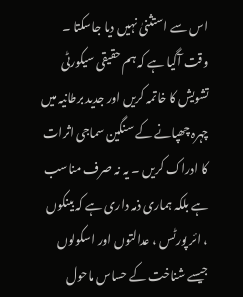اس سے استثنیٰ نہیں دیا جاسکتا ۔
وقت آگیا ہے کہ ہم حقیقی سیکورٹی تشویش کا خاتمہ کریں اور جدید برطانیہ میں چہرہ چھپانے کے سنگین سماجی اثرات کا ادراک کریں ۔ یہ نہ صرف مناسب ہے بلکہ ہماری ذمہ داری ہے کہ بینکوں ، ائر پورٹس ، عدالتوں اور اسکولوں جیسے شناخت کے حساس ماحول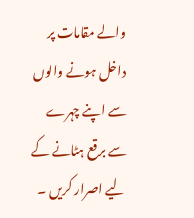والے مقامات پر داخل ہونے والوں سے اپنے چہرے سے برقع ہٹانے کے لیے اصرار کریں ۔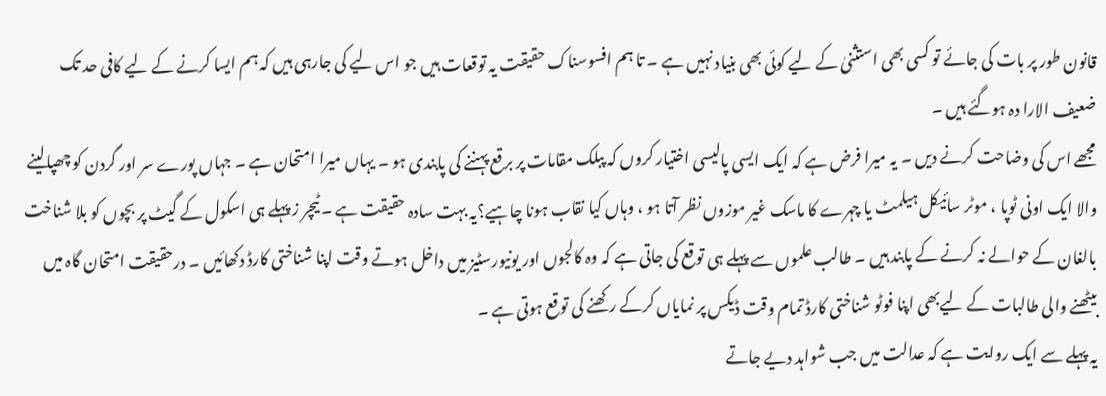قانون طور پر بات کی جائے تو کسی بھی استثنیٰ کے لیے کوئی بھی بنیاد نہیں ہے ۔ تا ہم افسوسناک حقیقت یہ توقعات ہیں جو اس لیے کی جارہی ہیں کہ ہم ایسا کرنے کے لیے کافی حد تک ضعیف الارا دہ ہوگئے ہیں ۔
مجھے اس کی وضاحت کرنے دیں ۔ یہ میرا فرض ہے کہ ایک ایسی پالیسی اختیار کروں کہ پبلک مقامات پر برقع پہننے کی پابندی ہو ۔ یہاں میرا امتحان ہے ۔ جہاں پورے سر اور گردن کو چھپالینے والا ایک اونی ٹوپا ، موٹر سائیکل ہیلمٹ یا چہرے کا ماسک غیر موزوں نظر آتا ہو ، وہاں کیا نقاب ہونا چاہیے؟یہ بہت سادہ حقیقت ہے ۔ ٹیچر ز پہلے ہی اسکول کے گیٹ پر بچوں کو بلا شناخت بالغان کے حوالے نہ کرنے کے پابند ہیں ۔ طالب علموں سے پہلے ہی توقع کی جاتی ہے کہ وہ کالجوں اور یونیورسٹیز میں داخل ہوتے وقت اپنا شناختی کارڈ دکھائیں ۔ درحقیقت امتحان گاہ میں بیٹھنے والی طالبات کے لیےبھی اپنا فوٹو شناختی کارڈ تمام وقت ڈیکس پر نمایاں کرکے رکھنے کی توقع ہوتی ہے ۔
یہ پہلے سے ایک روایت ہے کہ عدالت میں جب شواہد دیے جاتے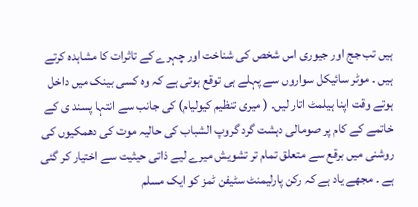ہیں تب جج اور جیوری اس شخص کی شناخت اور چہرے کے تاثرات کا مشاہدہ کرتے ہیں ۔ موٹر سائیکل سواروں سے پہلے ہی توقع ہوتی ہے کہ وہ کسی بینک میں داخل ہوتے وقت اپنا ہیلمٹ اتار لیں۔ ( میری تنظیم کیولیام) کی جانب سے انتہا پسند ی کے خاتمے کے کام پر صومالی دہشت گرد گروپ الشباب کی حالیہ موت کی دھمکیوں کی روشنی میں برقع سے متعلق تمام تر تشویش میرے لیے ذاتی حیثیت سے اختیار کر گئی ہے ۔ مجھے یاد ہے کہ رکن پارلیمنٹ سٹیفن ٹمز کو ایک مسلم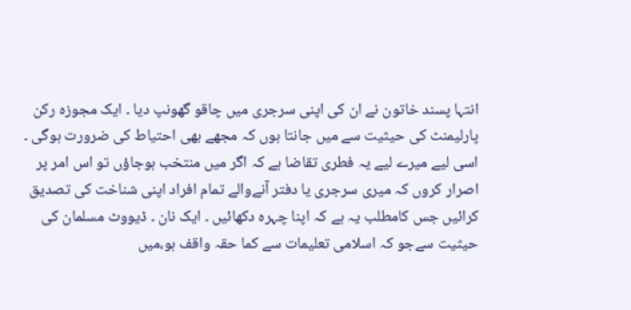انتہا پسند خاتون نے ان کی اپنی سرجری میں چاقو گھونپ دیا ۔ ایک مجوزہ رکن پارلیمنٹ کی حیثیت سے میں جانتا ہوں کہ مجھے بھی احتیاط کی ضرورت ہوگی ۔
اسی لیے میرے لیے یہ فطری تقاضا ہے کہ اگر میں منتخب ہوجاؤں تو اس امر پر اصرار کروں کہ میری سرجری یا دفتر آنےوالے تمام افراد اپنی شناخت کی تصدیق کرائیں جس کامطلب یہ ہے کہ اپنا چہرہ دکھائیں ۔ ایک نان ۔ ڈیووٹ مسلمان کی حیثیت سےجو کہ اسلامی تعلیمات سے کما حقہ واقف ہو،میں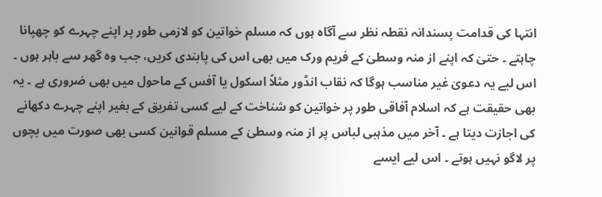انتہا کی قدامت پسندانہ نقطہ نظر سے آگاہ ہوں کہ مسلم خواتین کو لازمی طور پر اپنے چہرے کو چھپانا چاہتے ۔ حتیٰ کہ اپنے از منہ وسطیٰ کے فریم ورک میں بھی اس کی پابندی کریں، جب وہ گھر سے باہر ہوں ۔ اس لیے یہ دعویٰ غیر مناسب ہوگا کہ نقاب انڈور مثلاً اسکول یا آفس کے ماحول میں بھی ضروری ہے ۔ یہ بھی حقیقت ہے کہ اسلام آفاقی طور پر خواتین کو شناخت کے لیے کسی تفریق کے بغیر اپنے چہرے دکھانے کی اجازت دیتا ہے ۔ آخر میں مذہبی لباس پر از منہ وسطیٰ کے مسلم قوانین کسی بھی صورت میں بچوں پر لاگو نہیں ہوتے ۔ اس لیے ایسے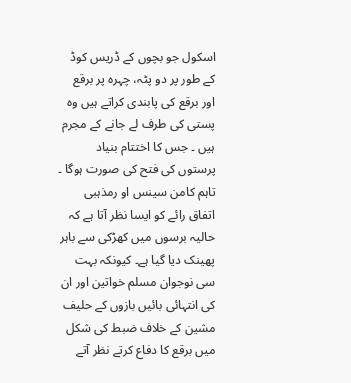اسکول جو بچوں کے ڈریس کوڈ کے طور پر دو پٹہ، چہرہ پر برقع اور برقع کی پابندی کراتے ہیں وہ پستی کی طرف لے جانے کے مجرم ہیں ۔ جس کا اختتام بنیاد پرستوں کی فتح کی صورت ہوگا ۔ تاہم کامن سینس او رمذہبی اتفاق رائے کو ایسا نظر آتا ہے کہ حالیہ برسوں میں کھڑکی سے باہر پھینک دیا گیا ہے۔ کیونکہ بہت سی نوجوان مسلم خواتین اور ان کی انتہائی بائیں بازوں کے حلیف مشین کے خلاف ضبط کی شکل میں برقع کا دفاع کرتے نظر آتے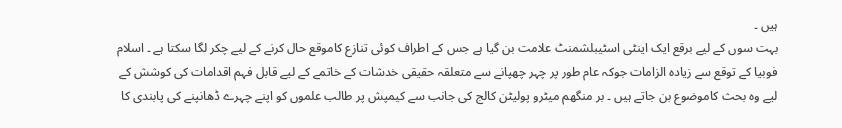ہیں ۔
بہت سوں کے لیے برقع ایک اینٹی اسٹیبلشمنٹ علامت بن گیا ہے جس کے اطراف کوئی تنازع کاموقع حال کرنے کے لیے چکر لگا سکتا ہے ۔ اسلام فوبیا کے توقع سے زیادہ الزامات جوکہ عام طور پر چہر چھپانے سے متعلقہ حقیقی خدشات کے خاتمے کے لیے قابل فہم اقدامات کی کوشش کے لیے وہ بحث کاموضوع بن جاتے ہیں ۔ بر منگھم میٹرو پولیٹن کالج کی جانب سے کیمپش پر طالب علموں کو اپنے چہرے ڈھانپنے کی پابندی کا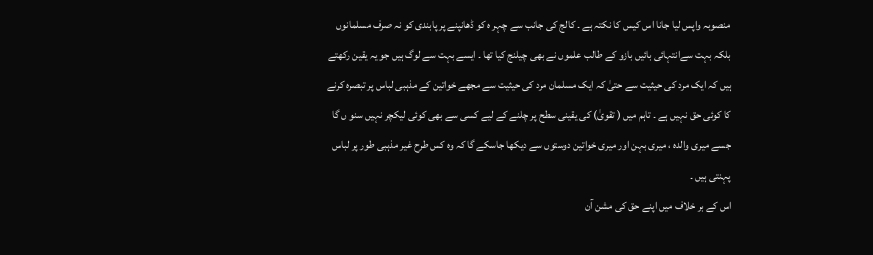منصوبہ واپس لیا جانا اس کیس کا نکتہ ہے ۔ کالج کی جانب سے چہر ہ کو ڈھانپنے پر پابندی کو نہ صرف مسلمانوں بلکہ بہت سےانتہائی بائیں بازو کے طالب علموں نے بھی چیلنج کیا تھا ۔ ایسے بہت سے لوگ ہیں جو یہ یقین رکھتے ہیں کہ ایک مرد کی حیثیت سے حتیٰ کہ ایک مسلمان مرد کی حیثیت سے مجھے خواتین کے مذہبی لباس پر تبصرہ کرنے کا کوئی حق نہیں ہے ۔ تاہم میں ( تقویٰ) کی یقینی سطح پر چلنے کے لیے کسی سے بھی کوئی لیکچر نہیں سنو ں گا جسے میری والدہ ، میری بہن اور میری خواتین دوستوں سے دیکھا جاسکے گا کہ وہ کس طرح غیر مذہبی طور پر لباس پہنتی ہیں ۔
اس کے بر خلاف میں اپنے حق کی مشن آن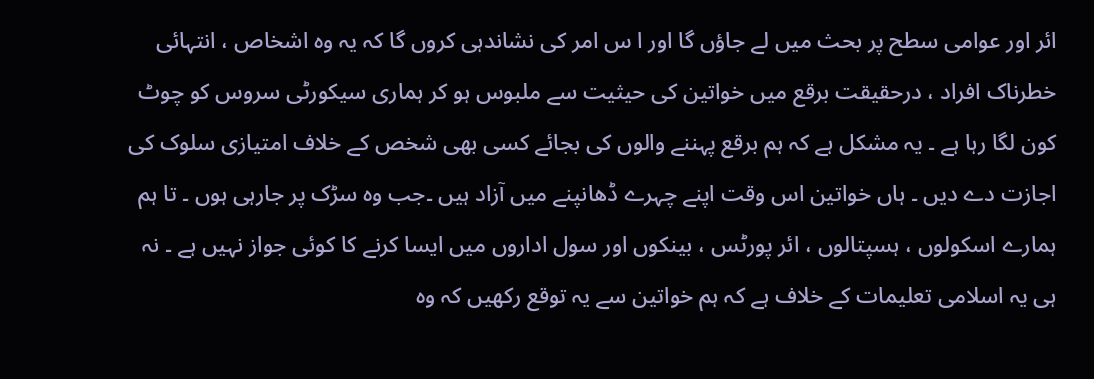ائر اور عوامی سطح پر بحث میں لے جاؤں گا اور ا س امر کی نشاندہی کروں گا کہ یہ وہ اشخاص ، انتہائی خطرناک افراد ، درحقیقت برقع میں خواتین کی حیثیت سے ملبوس ہو کر ہماری سیکورٹی سروس کو چوٹ کون لگا رہا ہے ۔ یہ مشکل ہے کہ ہم برقع پہننے والوں کی بجائے کسی بھی شخص کے خلاف امتیازی سلوک کی اجازت دے دیں ۔ ہاں خواتین اس وقت اپنے چہرے ڈھانپنے میں آزاد ہیں ۔جب وہ سڑک پر جارہی ہوں ۔ تا ہم ہمارے اسکولوں ، ہسپتالوں ، ائر پورٹس ، بینکوں اور سول اداروں میں ایسا کرنے کا کوئی جواز نہیں ہے ۔ نہ ہی یہ اسلامی تعلیمات کے خلاف ہے کہ ہم خواتین سے یہ توقع رکھیں کہ وہ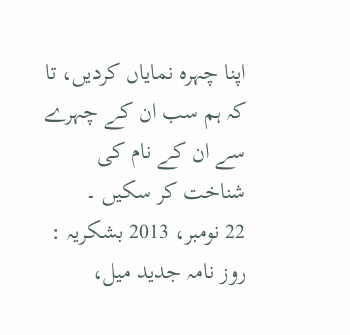اپنا چہرہ نمایاں کردیں، تا کہ ہم سب ان کے چہرے سے ان کے نام کی شناخت کر سکیں ۔
22 نومبر، 2013 بشکریہ : روز نامہ جدید میل،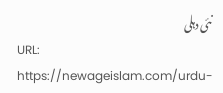نئی دہلی
URL:
https://newageislam.com/urdu-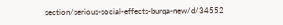section/serious-social-effects-burqa-new/d/34552